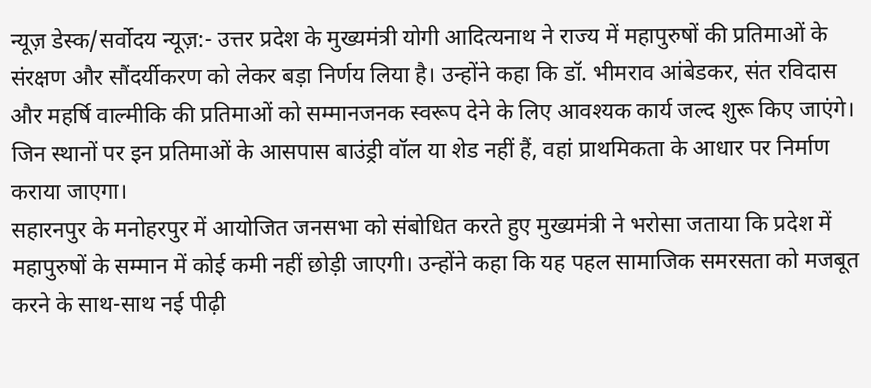न्यूज़ डेस्क/सर्वोदय न्यूज़:- उत्तर प्रदेश के मुख्यमंत्री योगी आदित्यनाथ ने राज्य में महापुरुषों की प्रतिमाओं के संरक्षण और सौंदर्यीकरण को लेकर बड़ा निर्णय लिया है। उन्होंने कहा कि डॉ. भीमराव आंबेडकर, संत रविदास और महर्षि वाल्मीकि की प्रतिमाओं को सम्मानजनक स्वरूप देने के लिए आवश्यक कार्य जल्द शुरू किए जाएंगे। जिन स्थानों पर इन प्रतिमाओं के आसपास बाउंड्री वॉल या शेड नहीं हैं, वहां प्राथमिकता के आधार पर निर्माण कराया जाएगा।
सहारनपुर के मनोहरपुर में आयोजित जनसभा को संबोधित करते हुए मुख्यमंत्री ने भरोसा जताया कि प्रदेश में महापुरुषों के सम्मान में कोई कमी नहीं छोड़ी जाएगी। उन्होंने कहा कि यह पहल सामाजिक समरसता को मजबूत करने के साथ-साथ नई पीढ़ी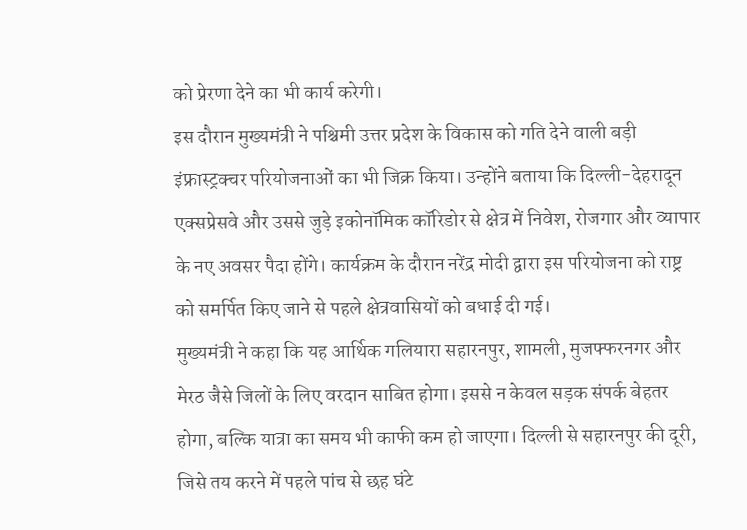को प्रेरणा देने का भी कार्य करेगी।
इस दौरान मुख्यमंत्री ने पश्चिमी उत्तर प्रदेश के विकास को गति देने वाली बड़ी इंफ्रास्ट्रक्चर परियोजनाओं का भी जिक्र किया। उन्होंने बताया कि दिल्ली-देहरादून एक्सप्रेसवे और उससे जुड़े इकोनॉमिक कॉरिडोर से क्षेत्र में निवेश, रोजगार और व्यापार के नए अवसर पैदा होंगे। कार्यक्रम के दौरान नरेंद्र मोदी द्वारा इस परियोजना को राष्ट्र को समर्पित किए जाने से पहले क्षेत्रवासियों को बधाई दी गई।
मुख्यमंत्री ने कहा कि यह आर्थिक गलियारा सहारनपुर, शामली, मुजफ्फरनगर और मेरठ जैसे जिलों के लिए वरदान साबित होगा। इससे न केवल सड़क संपर्क बेहतर होगा, बल्कि यात्रा का समय भी काफी कम हो जाएगा। दिल्ली से सहारनपुर की दूरी, जिसे तय करने में पहले पांच से छह घंटे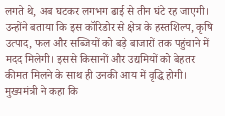लगते थे, अब घटकर लगभग ढाई से तीन घंटे रह जाएगी।
उन्होंने बताया कि इस कॉरिडोर से क्षेत्र के हस्तशिल्प, कृषि उत्पाद, फल और सब्जियों को बड़े बाजारों तक पहुंचाने में मदद मिलेगी। इससे किसानों और उद्यमियों को बेहतर कीमत मिलने के साथ ही उनकी आय में वृद्धि होगी।
मुख्यमंत्री ने कहा कि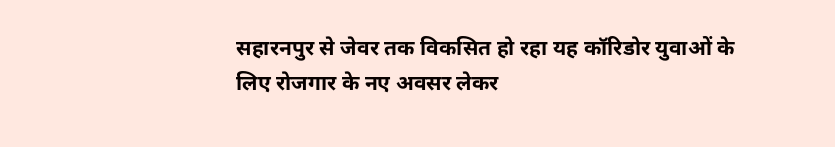सहारनपुर से जेवर तक विकसित हो रहा यह कॉरिडोर युवाओं के लिए रोजगार के नए अवसर लेकर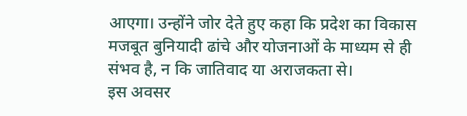आएगा। उन्होंने जोर देते हुए कहा कि प्रदेश का विकास मजबूत बुनियादी ढांचे और योजनाओं के माध्यम से ही संभव है, न कि जातिवाद या अराजकता से।
इस अवसर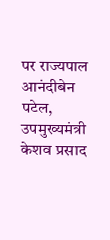पर राज्यपाल आनंदीबेन पटेल, उपमुख्यमंत्री केशव प्रसाद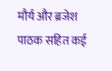मौर्य और ब्रजेश पाठक सहित कई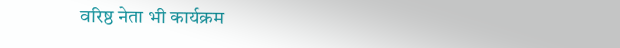वरिष्ठ नेता भी कार्यक्रम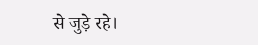से जुड़े रहे।